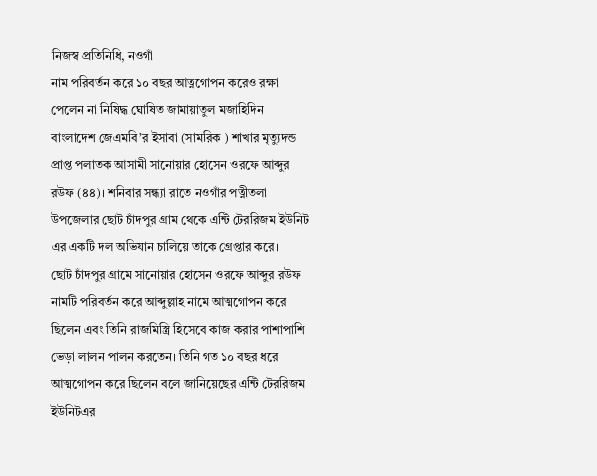নিজস্ব প্রতিনিধি, নওগাঁ
নাম পরিবর্তন করে ১০ বছর আত্নগোপন করেও রক্ষা পেলেন না নিষিদ্ধ ঘোষিত জামায়াতুল মজাহিদিন বাংলাদেশ জেএমবি’র ইসাবা (সামরিক ) শাখার মৃত্যুদন্ড প্রাপ্ত পলাতক আসামী সানোয়ার হোসেন ওরফে আব্দুর রউফ (৪৪)। শনিবার সন্ধ্যা রাতে নওগাঁর পত্নীতলা উপজেলার ছোট চাঁদপুর গ্রাম থেকে এন্টি টেররিজম ইউনিট এর একটি দল অভিযান চালিয়ে তাকে গ্রেপ্তার করে।
ছোট চাঁদপুর গ্রামে সানোয়ার হোসেন ওরফে আব্দুর রউফ নামটি পরিবর্তন করে আব্দুল্লাহ নামে আত্মগোপন করে ছিলেন এবং তিনি রাজমিস্ত্রি হিসেবে কাজ করার পাশাপাশি ভেড়া লালন পালন করতেন। তিনি গত ১০ বছর ধরে আত্মগোপন করে ছিলেন বলে জানিয়েছের এন্টি টেররিজম ইউনিটএর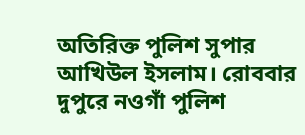অতিরিক্ত পুলিশ সুপার আখিউল ইসলাম। রোববার দুপুরে নওগাঁ পুলিশ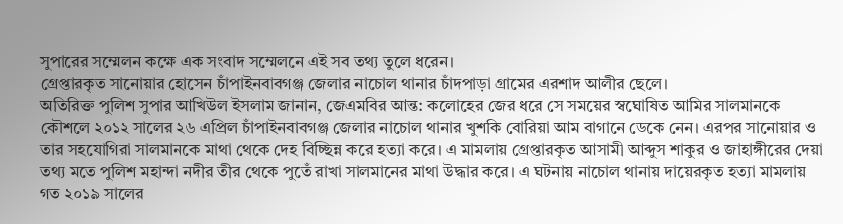সুপারের সম্মেলন কক্ষে এক সংবাদ সম্মেলনে এই সব তথ্য তুলে ধরেন।
গ্রেপ্তারকৃত সানোয়ার হোসেন চাঁপাইনবাবগঞ্জ জেলার নাচোল থানার চাঁদপাড়া গ্রামের এরশাদ আলীর ছেলে।
অতিরিক্ত পুলিশ সুপার আখিউল ইসলাম জানান, জেএমবির আন্ত: কলোহের জের ধরে সে সময়ের স্বঘোষিত আমির সালমানকে কৌশলে ২০১২ সালের ২৬ এপ্রিল চাঁপাইনবাবগঞ্জ জেলার নাচোল থানার খুশকি বোরিয়া আম বাগানে ডেকে নেন। এরপর সানোয়ার ও তার সহযোগিরা সালমানকে মাথা থেকে দেহ বিচ্ছিন্ন করে হত্যা করে। এ মামলায় গ্রেপ্তারকৃত আসামী আব্দুস শাকুর ও জাহাঙ্গীরের দেয়া তথ্য মতে পুলিশ মহান্দা নদীর তীর থেকে পুতেঁ রাখা সালমানের মাথা উদ্ধার করে। এ ঘটনায় নাচোল থানায় দায়েরকৃত হত্যা মামলায় গত ২০১৯ সালের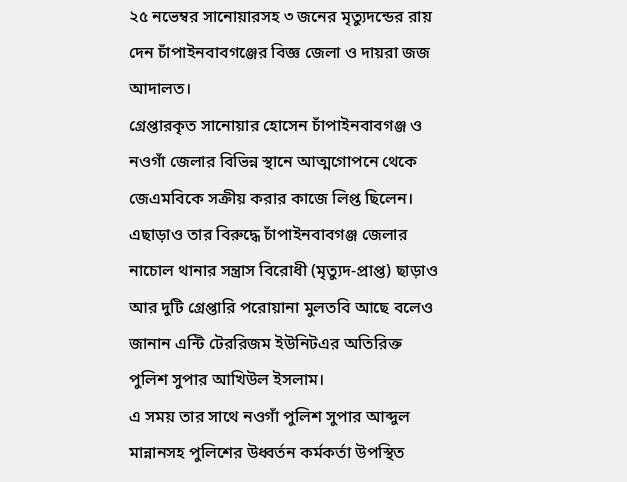২৫ নভেম্বর সানোয়ারসহ ৩ জনের মৃত্যুদন্ডের রায় দেন চাঁপাইনবাবগঞ্জের বিজ্ঞ জেলা ও দায়রা জজ আদালত।
গ্রেপ্তারকৃত সানোয়ার হোসেন চাঁপাইনবাবগঞ্জ ও নওগাঁ জেলার বিভিন্ন স্থানে আত্মগোপনে থেকে জেএমবিকে সক্রীয় করার কাজে লিপ্ত ছিলেন। এছাড়াও তার বিরুদ্ধে চাঁপাইনবাবগঞ্জ জেলার নাচোল থানার সন্ত্রাস বিরোধী (মৃত্যুদ-প্রাপ্ত) ছাড়াও আর দুটি গ্রেপ্তারি পরোয়ানা মুলতবি আছে বলেও জানান এন্টি টেররিজম ইউনিটএর অতিরিক্ত পুলিশ সুপার আখিউল ইসলাম।
এ সময় তার সাথে নওগাঁ পুলিশ সুপার আব্দুল মান্নানসহ পুলিশের উধ্বর্তন কর্মকর্তা উপস্থিত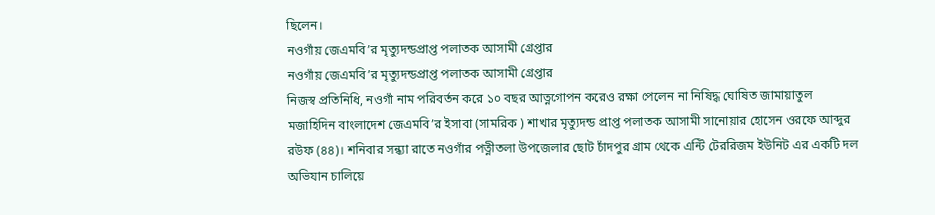ছিলেন।
নওগাঁয় জেএমবি’র মৃত্যুদন্ডপ্রাপ্ত পলাতক আসামী গ্রেপ্তার
নওগাঁয় জেএমবি’র মৃত্যুদন্ডপ্রাপ্ত পলাতক আসামী গ্রেপ্তার
নিজস্ব প্রতিনিধি, নওগাঁ নাম পরিবর্তন করে ১০ বছর আত্নগোপন করেও রক্ষা পেলেন না নিষিদ্ধ ঘোষিত জামায়াতুল মজাহিদিন বাংলাদেশ জেএমবি’র ইসাবা (সামরিক ) শাখার মৃত্যুদন্ড প্রাপ্ত পলাতক আসামী সানোয়ার হোসেন ওরফে আব্দুর রউফ (৪৪)। শনিবার সন্ধ্যা রাতে নওগাঁর পত্নীতলা উপজেলার ছোট চাঁদপুর গ্রাম থেকে এন্টি টেররিজম ইউনিট এর একটি দল অভিযান চালিয়ে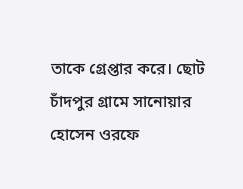তাকে গ্রেপ্তার করে। ছোট চাঁদপুর গ্রামে সানোয়ার হোসেন ওরফে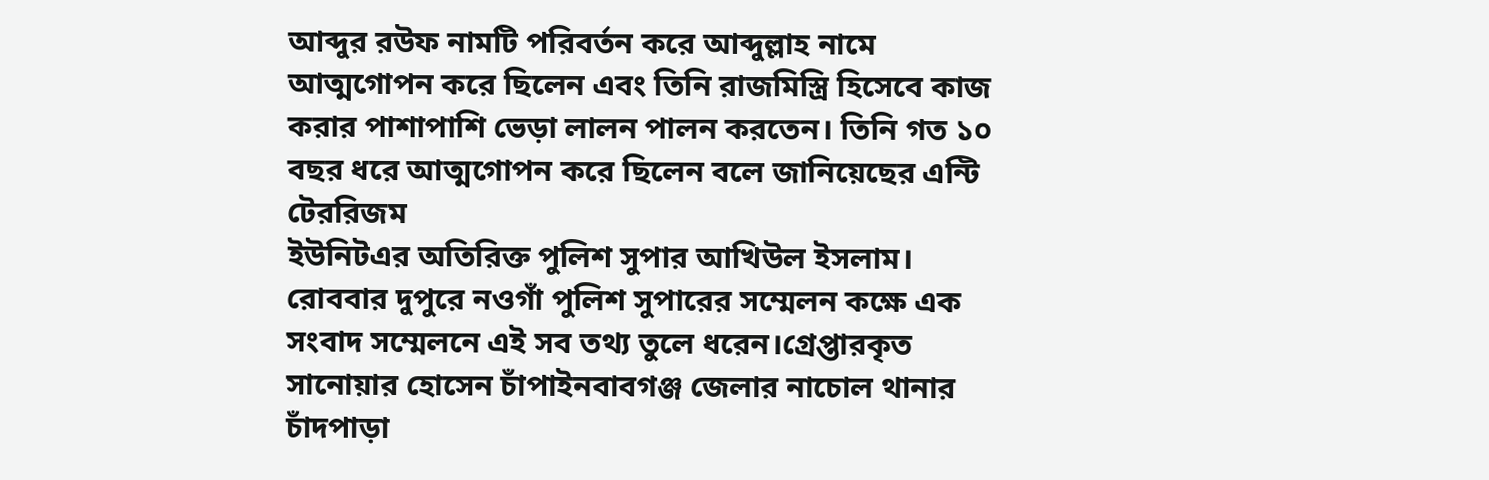আব্দুর রউফ নামটি পরিবর্তন করে আব্দুল্লাহ নামে আত্মগোপন করে ছিলেন এবং তিনি রাজমিস্ত্রি হিসেবে কাজ করার পাশাপাশি ভেড়া লালন পালন করতেন। তিনি গত ১০ বছর ধরে আত্মগোপন করে ছিলেন বলে জানিয়েছের এন্টি টেররিজম
ইউনিটএর অতিরিক্ত পুলিশ সুপার আখিউল ইসলাম। রোববার দুপুরে নওগাঁ পুলিশ সুপারের সম্মেলন কক্ষে এক সংবাদ সম্মেলনে এই সব তথ্য তুলে ধরেন।গ্রেপ্তারকৃত সানোয়ার হোসেন চাঁপাইনবাবগঞ্জ জেলার নাচোল থানার চাঁদপাড়া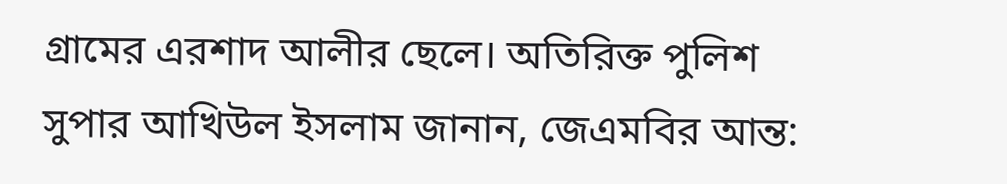গ্রামের এরশাদ আলীর ছেলে। অতিরিক্ত পুলিশ সুপার আখিউল ইসলাম জানান, জেএমবির আন্ত: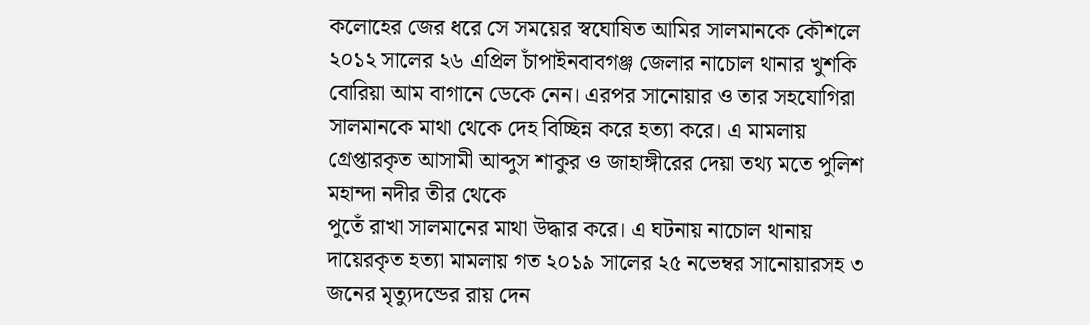কলোহের জের ধরে সে সময়ের স্বঘোষিত আমির সালমানকে কৌশলে ২০১২ সালের ২৬ এপ্রিল চাঁপাইনবাবগঞ্জ জেলার নাচোল থানার খুশকি বোরিয়া আম বাগানে ডেকে নেন। এরপর সানোয়ার ও তার সহযোগিরা সালমানকে মাথা থেকে দেহ বিচ্ছিন্ন করে হত্যা করে। এ মামলায় গ্রেপ্তারকৃত আসামী আব্দুস শাকুর ও জাহাঙ্গীরের দেয়া তথ্য মতে পুলিশ মহান্দা নদীর তীর থেকে
পুতেঁ রাখা সালমানের মাথা উদ্ধার করে। এ ঘটনায় নাচোল থানায় দায়েরকৃত হত্যা মামলায় গত ২০১৯ সালের ২৫ নভেম্বর সানোয়ারসহ ৩ জনের মৃত্যুদন্ডের রায় দেন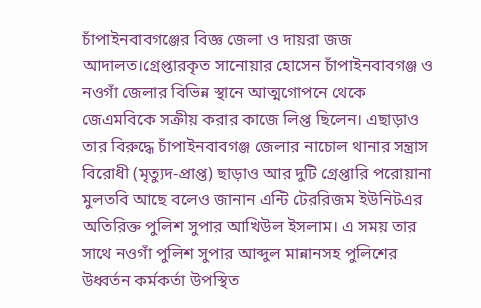চাঁপাইনবাবগঞ্জের বিজ্ঞ জেলা ও দায়রা জজ আদালত।গ্রেপ্তারকৃত সানোয়ার হোসেন চাঁপাইনবাবগঞ্জ ও নওগাঁ জেলার বিভিন্ন স্থানে আত্মগোপনে থেকে জেএমবিকে সক্রীয় করার কাজে লিপ্ত ছিলেন। এছাড়াও তার বিরুদ্ধে চাঁপাইনবাবগঞ্জ জেলার নাচোল থানার সন্ত্রাস বিরোধী (মৃত্যুদ-প্রাপ্ত) ছাড়াও আর দুটি গ্রেপ্তারি পরোয়ানা মুলতবি আছে বলেও জানান এন্টি টেররিজম ইউনিটএর অতিরিক্ত পুলিশ সুপার আখিউল ইসলাম। এ সময় তার সাথে নওগাঁ পুলিশ সুপার আব্দুল মান্নানসহ পুলিশের উধ্বর্তন কর্মকর্তা উপস্থিত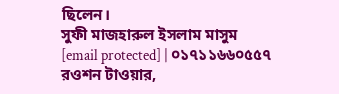ছিলেন।
সুফী মাজহারুল ইসলাম মাসুম
[email protected] | ০১৭১১৬৬০৫৫৭
রওশন টাওয়ার,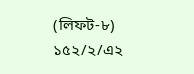(লিফট-৮) ১৫২/২/এ২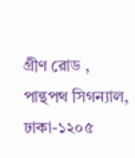গ্রীণ রোড ,
পান্থপথ সিগন্যাল, ঢাকা-১২০৫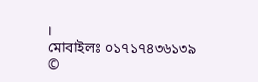।
মোবাইলঃ ০১৭১৭৪৩৬১৩৯
©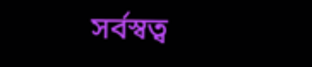সর্বস্বত্ব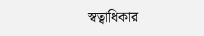স্বত্বাধিকার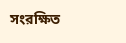সংরক্ষিত